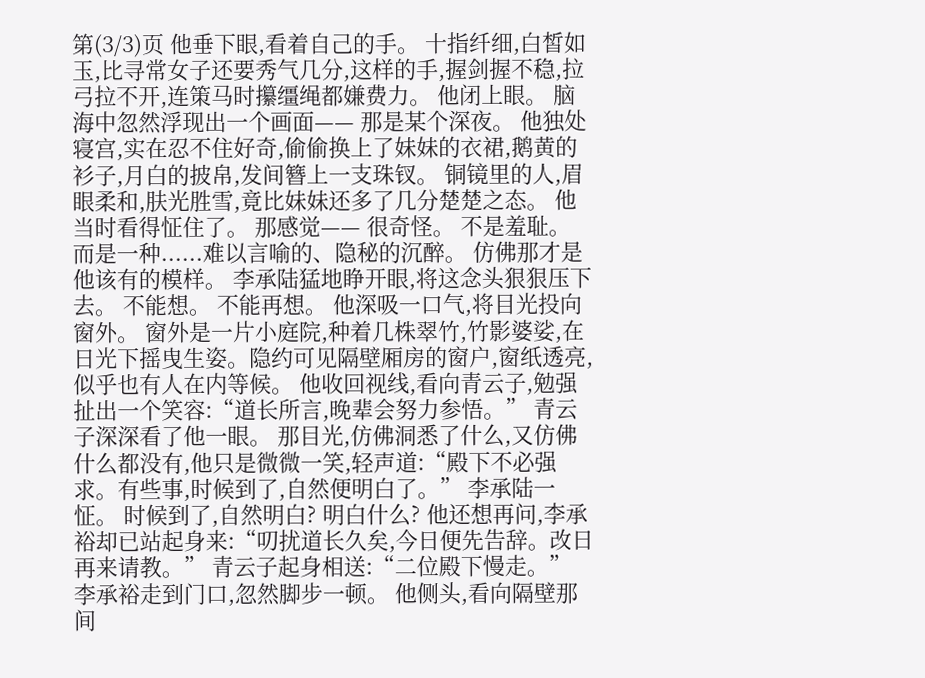第(3/3)页 他垂下眼,看着自己的手。 十指纤细,白皙如玉,比寻常女子还要秀气几分,这样的手,握剑握不稳,拉弓拉不开,连策马时攥缰绳都嫌费力。 他闭上眼。 脑海中忽然浮现出一个画面—— 那是某个深夜。 他独处寝宫,实在忍不住好奇,偷偷换上了妹妹的衣裙,鹅黄的衫子,月白的披帛,发间簪上一支珠钗。 铜镜里的人,眉眼柔和,肤光胜雪,竟比妹妹还多了几分楚楚之态。 他当时看得怔住了。 那感觉—— 很奇怪。 不是羞耻。 而是一种......难以言喻的、隐秘的沉醉。 仿佛那才是他该有的模样。 李承陆猛地睁开眼,将这念头狠狠压下去。 不能想。 不能再想。 他深吸一口气,将目光投向窗外。 窗外是一片小庭院,种着几株翠竹,竹影婆娑,在日光下摇曳生姿。隐约可见隔壁厢房的窗户,窗纸透亮,似乎也有人在内等候。 他收回视线,看向青云子,勉强扯出一个笑容:“道长所言,晚辈会努力参悟。” 青云子深深看了他一眼。 那目光,仿佛洞悉了什么,又仿佛什么都没有,他只是微微一笑,轻声道:“殿下不必强求。有些事,时候到了,自然便明白了。” 李承陆一怔。 时候到了,自然明白? 明白什么? 他还想再问,李承裕却已站起身来:“叨扰道长久矣,今日便先告辞。改日再来请教。” 青云子起身相送:“二位殿下慢走。” 李承裕走到门口,忽然脚步一顿。 他侧头,看向隔壁那间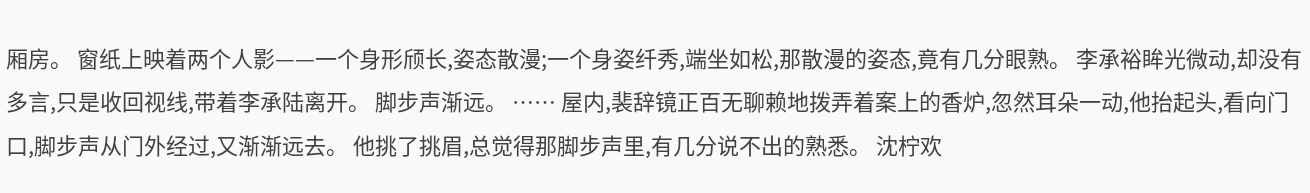厢房。 窗纸上映着两个人影——一个身形颀长,姿态散漫;一个身姿纤秀,端坐如松,那散漫的姿态,竟有几分眼熟。 李承裕眸光微动,却没有多言,只是收回视线,带着李承陆离开。 脚步声渐远。 …… 屋内,裴辞镜正百无聊赖地拨弄着案上的香炉,忽然耳朵一动,他抬起头,看向门口,脚步声从门外经过,又渐渐远去。 他挑了挑眉,总觉得那脚步声里,有几分说不出的熟悉。 沈柠欢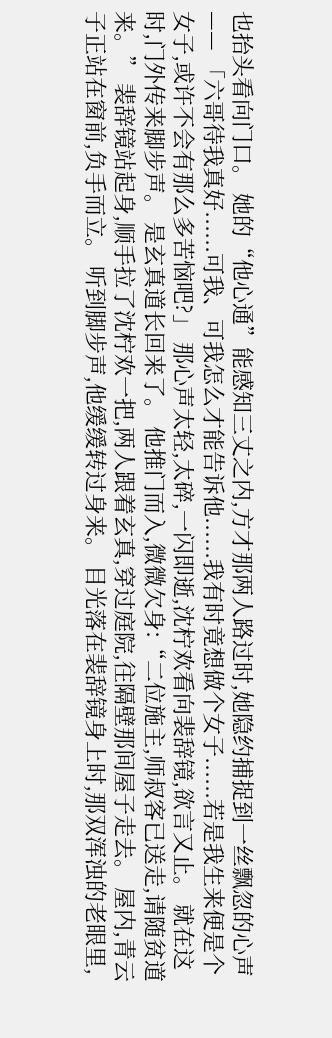也抬头看向门口。 她的“他心通”能感知三丈之内,方才那两人路过时,她隐约捕捉到一丝飘忽的心声—— 「六哥待我真好......可我、可我怎么才能告诉他......我有时竟想做个女子......若是我生来便是个女子,或许不会有那么多苦恼吧?」 那心声太轻,太碎,一闪即逝,沈柠欢看向裴辞镜,欲言又止。 就在这时,门外传来脚步声。 是玄真道长回来了。 他推门而入,微微欠身:“二位施主,师叔客已送走,请随贫道来。” 裴辞镜站起身,顺手拉了沈柠欢一把,两人跟着玄真,穿过庭院,往隔壁那间屋子走去。 屋内,青云子正站在窗前,负手而立。 听到脚步声,他缓缓转过身来。 目光落在裴辞镜身上时,那双浑浊的老眼里,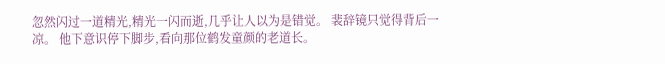忽然闪过一道精光,精光一闪而逝,几乎让人以为是错觉。 裴辞镜只觉得背后一凉。 他下意识停下脚步,看向那位鹤发童颜的老道长。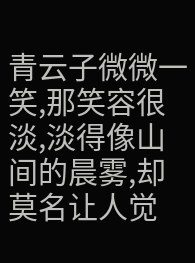青云子微微一笑,那笑容很淡,淡得像山间的晨雾,却莫名让人觉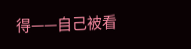得——自己被看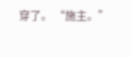穿了。 “施主。”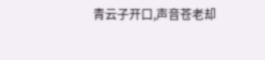青云子开口,声音苍老却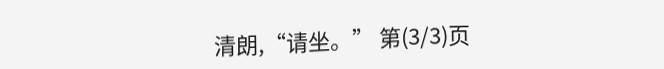清朗,“请坐。” 第(3/3)页